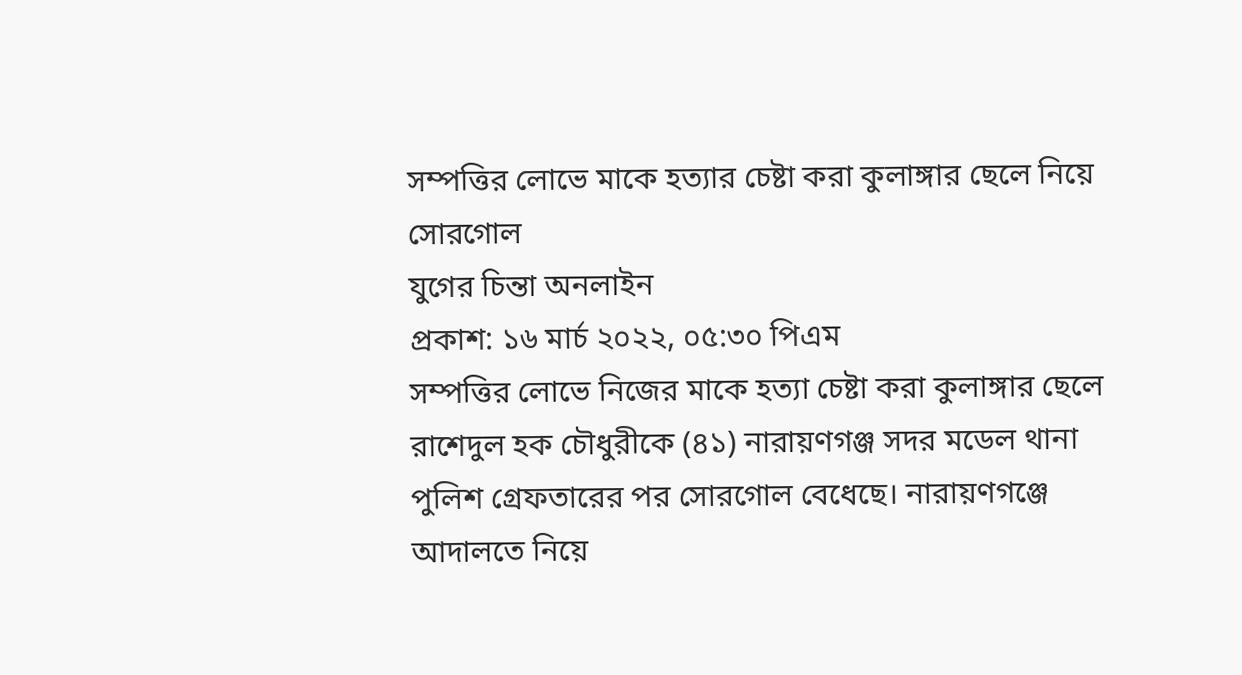সম্পত্তির লোভে মাকে হত্যার চেষ্টা করা কুলাঙ্গার ছেলে নিয়ে সোরগোল
যুগের চিন্তা অনলাইন
প্রকাশ: ১৬ মার্চ ২০২২, ০৫:৩০ পিএম
সম্পত্তির লোভে নিজের মাকে হত্যা চেষ্টা করা কুলাঙ্গার ছেলে রাশেদুল হক চৌধুরীকে (৪১) নারায়ণগঞ্জ সদর মডেল থানা পুলিশ গ্রেফতারের পর সোরগোল বেধেছে। নারায়ণগঞ্জে আদালতে নিয়ে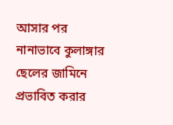আসার পর নানাভাবে কুলাঙ্গার ছেলের জামিনে প্রভাবিত করার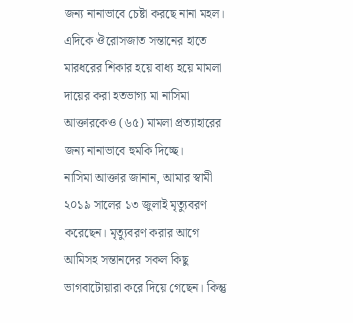জন্য নানাভাবে চেষ্টা করছে নানা মহল। এদিকে ঔরোসজাত সন্তানের হাতে মারধরের শিকার হয়ে বাধ্য হয়ে মামলা দায়ের করা হতভাগ্য মা নাসিমা আক্তারকেও (৬৫) মামলা প্রত্যাহারের জন্য নানাভাবে হুমকি দিচ্ছে।
নাসিমা আক্তার জানান, আমার স্বামী ২০১৯ সালের ১৩ জুলাই মৃত্যুবরণ করেছেন। মৃত্যুবরণ করার আগে আমিসহ সন্তানদের সকল কিছু ভাগবাটোয়ারা করে দিয়ে গেছেন। কিন্তু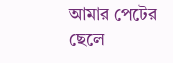আমার পেটের ছেলে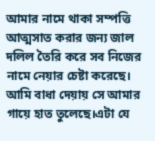আমার নামে থাকা সম্পত্তি আত্মসাত করার জন্য জাল দলিল তৈরি করে সব নিজের নামে নেয়ার চেষ্টা করেছে।
আমি বাধা দেয়ায় সে আমার গায়ে হাত তুলেছে।এটা যে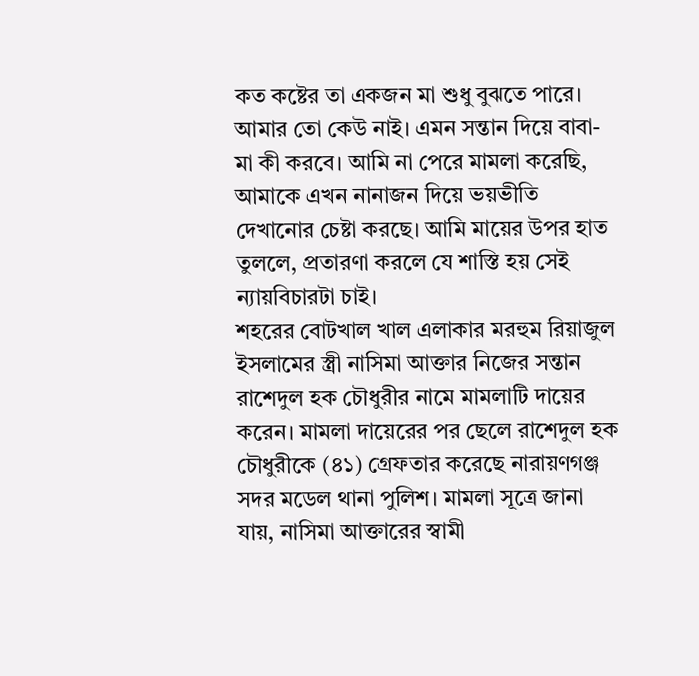কত কষ্টের তা একজন মা শুধু বুঝতে পারে। আমার তো কেউ নাই। এমন সন্তান দিয়ে বাবা-মা কী করবে। আমি না পেরে মামলা করেছি, আমাকে এখন নানাজন দিয়ে ভয়ভীতি দেখানোর চেষ্টা করছে। আমি মায়ের উপর হাত তুললে, প্রতারণা করলে যে শাস্তি হয় সেই ন্যায়বিচারটা চাই।
শহরের বোটখাল খাল এলাকার মরহুম রিয়াজুল ইসলামের স্ত্রী নাসিমা আক্তার নিজের সন্তান রাশেদুল হক চৌধুরীর নামে মামলাটি দায়ের করেন। মামলা দায়েরের পর ছেলে রাশেদুল হক চৌধুরীকে (৪১) গ্রেফতার করেছে নারায়ণগঞ্জ সদর মডেল থানা পুলিশ। মামলা সূত্রে জানা যায়, নাসিমা আক্তারের স্বামী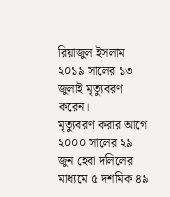রিয়াজুল ইসলাম ২০১৯ সালের ১৩ জুলাই মৃত্যুবরণ করেন।
মৃত্যুবরণ করার আগে ২০০০ সালের ২৯ জুন হেবা দলিলের মাধ্যমে ৫ দশমিক ৪৯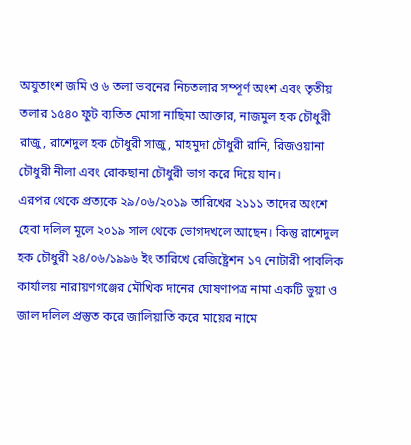অযুতাংশ জমি ও ৬ তলা ভবনের নিচতলার সম্পূর্ণ অংশ এবং তৃতীয় তলার ১৫৪০ ফুট ব্যতিত মোসা নাছিমা আক্তার, নাজমুল হক চৌধুরী রাজু, রাশেদুল হক চৌধুরী সাজু, মাহমুদা চৌধুরী রানি, রিজওয়ানা চৌধুরী নীলা এবং রোকছানা চৌধুরী ভাগ করে দিয়ে যান।
এরপর থেকে প্রত্যকে ২৯/০৬/২০১৯ তারিখের ২১১১ তাদের অংশে হেবা দলিল মূলে ২০১৯ সাল থেকে ভোগদখলে আছেন। কিন্তু রাশেদুল হক চৌধুরী ২৪/০৬/১৯৯৬ ইং তারিখে রেজিষ্ট্রেশন ১৭ নোটারী পাবলিক কার্যালয় নারায়ণগঞ্জের মৌখিক দানের ঘোষণাপত্র নামা একটি ভুয়া ও জাল দলিল প্রস্তুত করে জালিয়াতি করে মায়ের নামে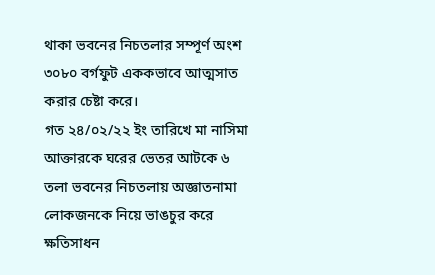থাকা ভবনের নিচতলার সম্পূর্ণ অংশ ৩০৮০ বর্গফুট এককভাবে আত্মসাত করার চেষ্টা করে।
গত ২৪/০২/২২ ইং তারিখে মা নাসিমা আক্তারকে ঘরের ভেতর আটকে ৬ তলা ভবনের নিচতলায় অজ্ঞাতনামা লোকজনকে নিয়ে ভাঙচুর করে ক্ষতিসাধন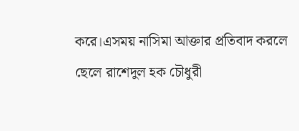করে।এসময় নাসিমা আক্তার প্রতিবাদ করলে ছেলে রাশেদুল হক চৌধুরী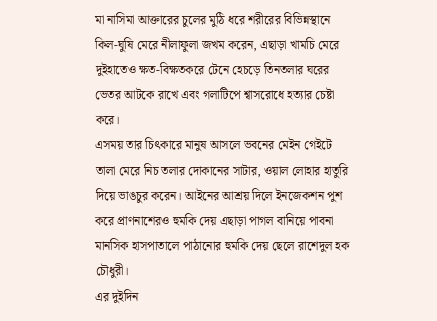মা নাসিমা আক্তারের চুলের মুঠি ধরে শরীরের বিভিন্নস্থানে কিল-ঘুষি মেরে নীলাফুলা জখম করেন, এছাড়া খামচি মেরে দুইহাতেও ক্ষত-বিক্ষতকরে টেনে হেচড়ে তিনতলার ঘরের ভেতর আটকে রাখে এবং গলাটিপে শ্বাসরোধে হত্যার চেষ্টা করে।
এসময় তার চিৎকারে মানুষ আসলে ভবনের মেইন গেইটে তালা মেরে নিচ তলার দোকানের সাটার, ওয়াল লোহার হাতুরি দিয়ে ভাঙচুর করেন। আইনের আশ্রয় দিলে ইনজেকশন পুশ করে প্রাণনাশেরও হুমকি দেয় এছাড়া পাগল বানিয়ে পাবনা মানসিক হাসপাতালে পাঠানোর হুমকি দেয় ছেলে রাশেদুল হক চৌধুরী।
এর দুইদিন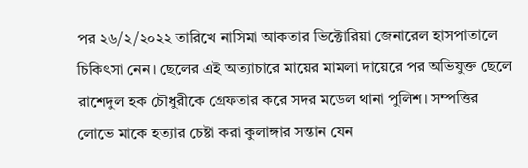পর ২৬/২/২০২২ তারিখে নাসিমা আকতার ভিক্টোরিয়া জেনারেল হাসপাতালে চিকিৎসা নেন। ছেলের এই অত্যাচারে মায়ের মামলা দায়েরে পর অভিযুক্ত ছেলে রাশেদুল হক চৌধুরীকে গ্রেফতার করে সদর মডেল থানা পুলিশ। সম্পত্তির লোভে মাকে হত্যার চেষ্টা করা কুলাঙ্গার সন্তান যেন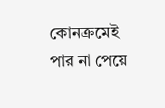কোনক্রমেই পার না পেয়ে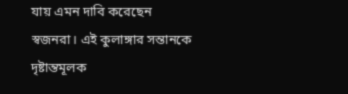যায় এমন দাবি করেছেন স্বজনরা। এই কুলাঙ্গার সন্তানকে দৃষ্টান্তমূলক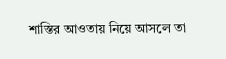শাস্তির আওতায় নিয়ে আসলে তা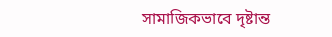সামাজিকভাবে দৃষ্টান্ত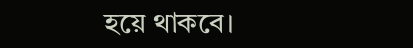হয়ে থাকবে।